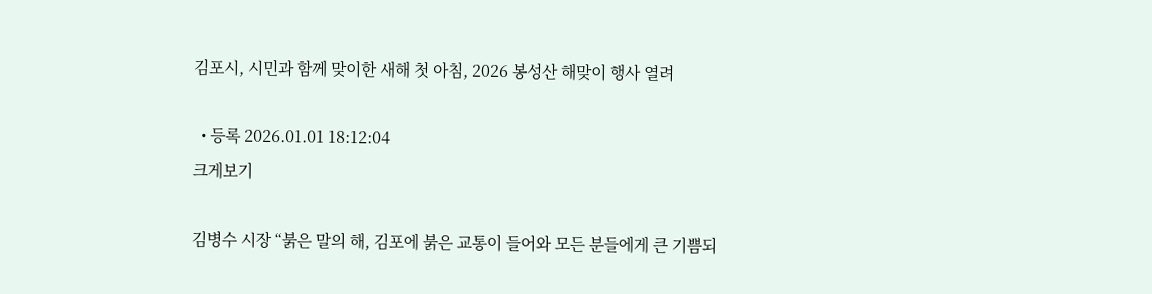김포시, 시민과 함께 맞이한 새해 첫 아침, 2026 봉성산 해맞이 행사 열려

  • 등록 2026.01.01 18:12:04
크게보기

김병수 시장 “붉은 말의 해, 김포에 붉은 교통이 들어와 모든 분들에게 큰 기쁨되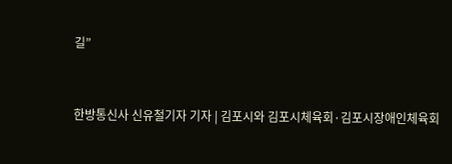길”



한방통신사 신유철기자 기자 | 김포시와 김포시체육회·김포시장애인체육회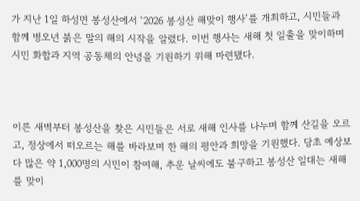가 지난 1일 하성면 봉성산에서 ‘2026 봉성산 해맞이 행사’를 개최하고, 시민들과 함께 병오년 붉은 말의 해의 시작을 알렸다. 이번 행사는 새해 첫 일출을 맞이하며 시민 화합과 지역 공동체의 안녕을 기원하기 위해 마련됐다.



이른 새벽부터 봉성산을 찾은 시민들은 서로 새해 인사를 나누며 함께 산길을 오르고, 정상에서 떠오르는 해를 바라보며 한 해의 평안과 희망을 기원했다. 당초 예상보다 많은 약 1,000명의 시민이 참여해, 추운 날씨에도 불구하고 봉성산 일대는 새해를 맞이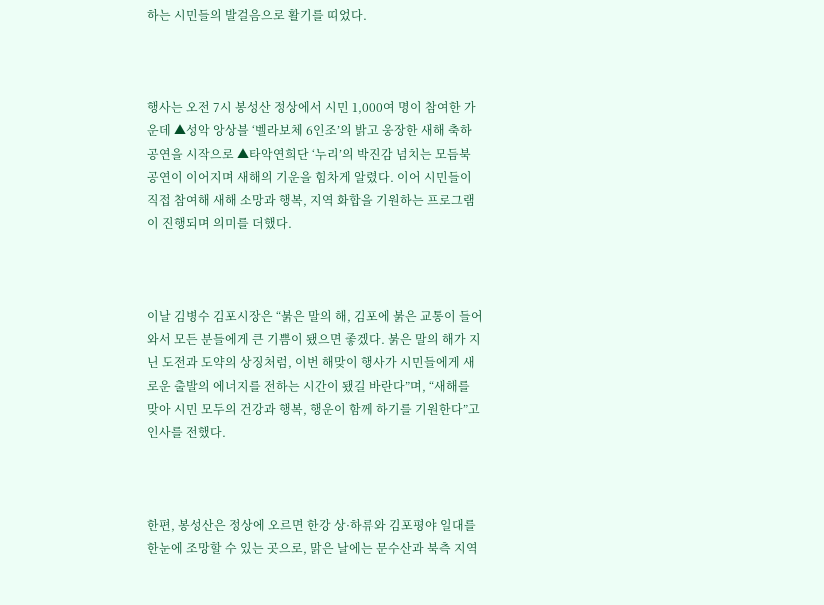하는 시민들의 발걸음으로 활기를 띠었다.



행사는 오전 7시 봉성산 정상에서 시민 1,000여 명이 참여한 가운데 ▲성악 앙상블 ‘벨라보체 6인조’의 밝고 웅장한 새해 축하 공연을 시작으로 ▲타악연희단 ‘누리’의 박진감 넘치는 모듬북 공연이 이어지며 새해의 기운을 힘차게 알렸다. 이어 시민들이 직접 참여해 새해 소망과 행복, 지역 화합을 기원하는 프로그램이 진행되며 의미를 더했다.



이날 김병수 김포시장은 “붉은 말의 해, 김포에 붉은 교통이 들어와서 모든 분들에게 큰 기쁨이 됐으면 좋겠다. 붉은 말의 해가 지닌 도전과 도약의 상징처럼, 이번 해맞이 행사가 시민들에게 새로운 출발의 에너지를 전하는 시간이 됐길 바란다”며, “새해를 맞아 시민 모두의 건강과 행복, 행운이 함께 하기를 기원한다”고 인사를 전했다.



한편, 봉성산은 정상에 오르면 한강 상·하류와 김포평야 일대를 한눈에 조망할 수 있는 곳으로, 맑은 날에는 문수산과 북측 지역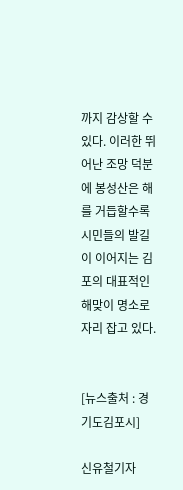까지 감상할 수 있다. 이러한 뛰어난 조망 덕분에 봉성산은 해를 거듭할수록 시민들의 발길이 이어지는 김포의 대표적인 해맞이 명소로 자리 잡고 있다.


[뉴스출처 : 경기도김포시]

신유철기자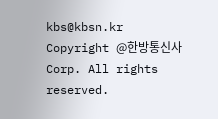kbs@kbsn.kr
Copyright @한방통신사 Corp. All rights reserved.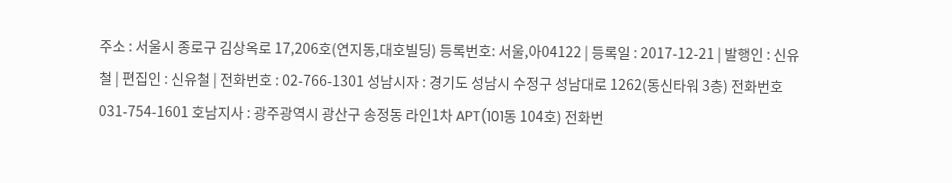주소 : 서울시 종로구 김상옥로 17,206호(연지동,대호빌딩) 등록번호: 서울,아04122 | 등록일 : 2017-12-21 | 발행인 : 신유철 | 편집인 : 신유철 | 전화번호 : 02-766-1301 성남시자 : 경기도 성남시 수정구 성남대로 1262(동신타워 3층) 전화번호 031-754-1601 호남지사 : 광주광역시 광산구 송정동 라인1차 APT(101동 104호) 전화번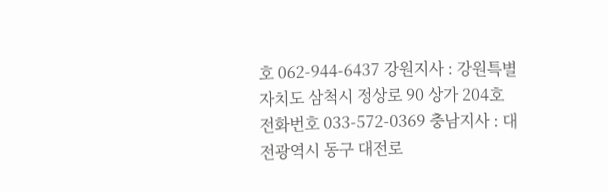호 062-944-6437 강원지사 : 강원특별자치도 삼척시 정상로 90 상가 204호 전화번호 033-572-0369 충남지사 : 대전광역시 동구 대전로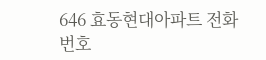646 효동현대아파트 전화번호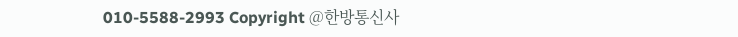010-5588-2993 Copyright @한방통신사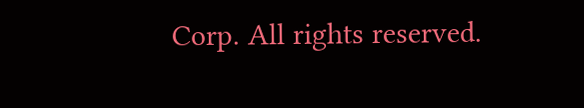Corp. All rights reserved.